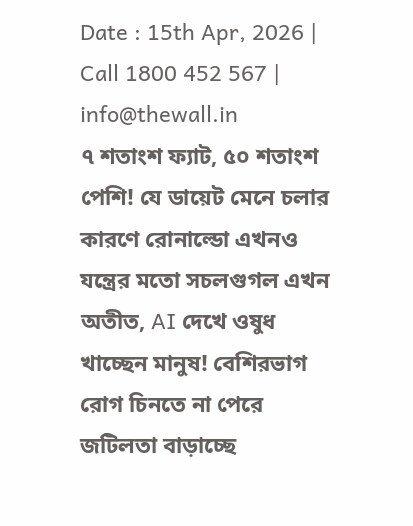Date : 15th Apr, 2026 | Call 1800 452 567 | info@thewall.in
৭ শতাংশ ফ্যাট, ৫০ শতাংশ পেশি! যে ডায়েট মেনে চলার কারণে রোনাল্ডো এখনও যন্ত্রের মতো সচলগুগল এখন অতীত, AI দেখে ওষুধ খাচ্ছেন মানুষ! বেশিরভাগ রোগ চিনতে না পেরে জটিলতা বাড়াচ্ছে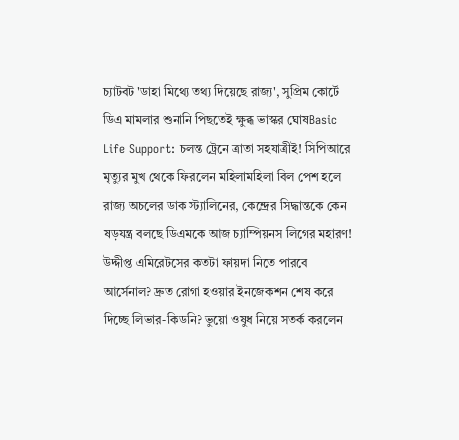চ্যাটবট 'ডাহা মিথ্যে তথ্য দিয়েছে রাজ্য', সুপ্রিম কোর্টে ডিএ মামলার শুনানি পিছতেই ক্ষুব্ধ ভাস্কর ঘোষBasic Life Support: চলন্ত ট্রেনে ত্রাতা সহযাত্রীই! সিপিআরে মৃত্যুর মুখ থেকে ফিরলেন মহিলামহিলা বিল পেশ হলে রাজ্য অচলের ডাক স্ট্যালিনের, কেন্দ্রের সিদ্ধান্তকে কেন ষড়যন্ত্র বলছে ডিএমকে আজ চ্যাম্পিয়নস লিগের মহারণ! উদ্দীপ্ত এমিরেটসের কতটা ফায়দা নিতে পারবে আর্সেনাল? দ্রুত রোগা হওয়ার ইনজেকশন শেষ করে দিচ্ছে লিভার-কিডনি? ভুয়ো ওষুধ নিয়ে সতর্ক করলেন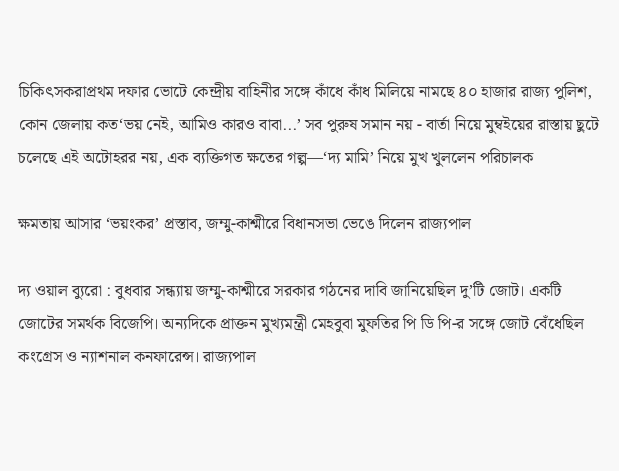চিকিৎসকরাপ্রথম দফার ভোটে কেন্দ্রীয় বাহিনীর সঙ্গে কাঁধে কাঁধ মিলিয়ে নামছে ৪০ হাজার রাজ্য পুলিশ, কোন জেলায় কত‘ভয় নেই, আমিও কারও বাবা...’ সব পুরুষ সমান নয় - বার্তা নিয়ে মুম্বইয়ের রাস্তায় ছুটে চলেছে এই অটোহরর নয়, এক ব্যক্তিগত ক্ষতের গল্প—‘দ্য মামি’ নিয়ে মুখ খুললেন পরিচালক

ক্ষমতায় আসার ‘ভয়ংকর’ প্রস্তাব, জম্মু-কাশ্মীরে বিধানসভা ভেঙে দিলেন রাজ্যপাল

দ্য ওয়াল ব্যুরো : বুধবার সন্ধ্যায় জম্মু-কাশ্মীরে সরকার গঠনের দাবি জানিয়েছিল দু’টি জোট। একটি জোটের সমর্থক বিজেপি। অন্যদিকে প্রাক্তন মুখ্যমন্ত্রী মেহবুবা মুফতির পি ডি পি-র সঙ্গে জোট বেঁধেছিল কংগ্রেস ও ন্যাশনাল কনফারেন্স। রাজ্যপাল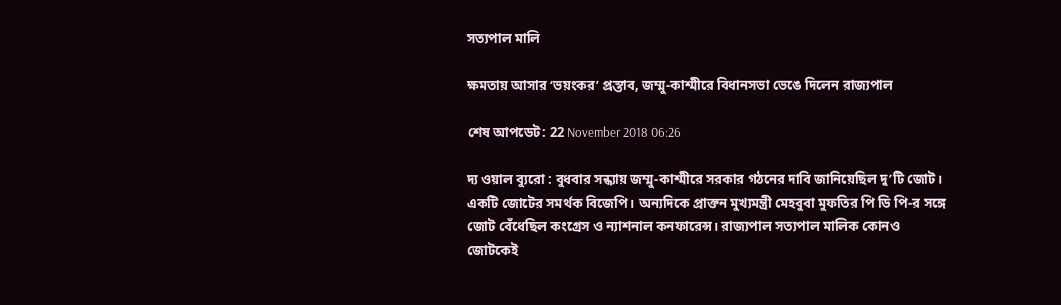সত্যপাল মালি

ক্ষমতায় আসার ‘ভয়ংকর’ প্রস্তাব, জম্মু-কাশ্মীরে বিধানসভা ভেঙে দিলেন রাজ্যপাল

শেষ আপডেট: 22 November 2018 06:26

দ্য ওয়াল ব্যুরো : বুধবার সন্ধ্যায় জম্মু-কাশ্মীরে সরকার গঠনের দাবি জানিয়েছিল দু’টি জোট। একটি জোটের সমর্থক বিজেপি। অন্যদিকে প্রাক্তন মুখ্যমন্ত্রী মেহবুবা মুফতির পি ডি পি-র সঙ্গে জোট বেঁধেছিল কংগ্রেস ও ন্যাশনাল কনফারেন্স। রাজ্যপাল সত্যপাল মালিক কোনও জোটকেই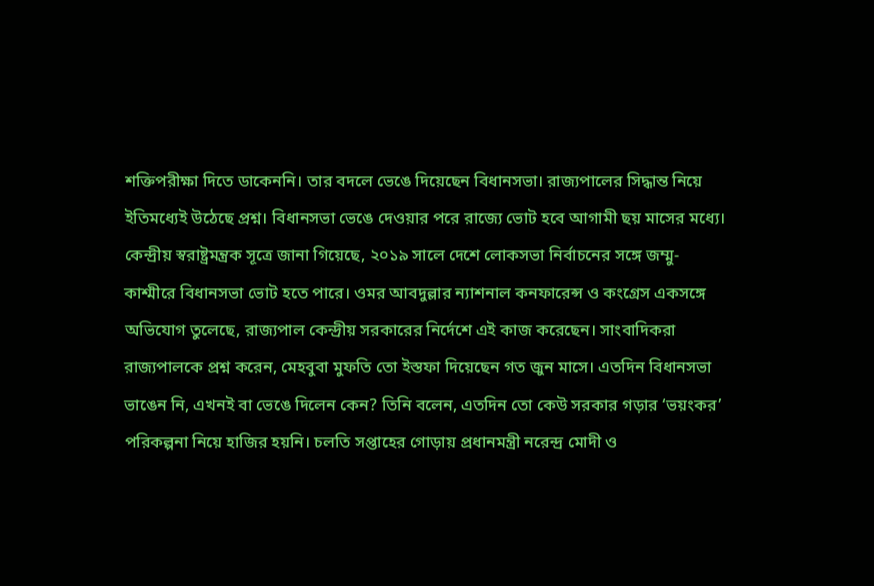শক্তিপরীক্ষা দিতে ডাকেননি। তার বদলে ভেঙে দিয়েছেন বিধানসভা। রাজ্যপালের সিদ্ধান্ত নিয়ে ইতিমধ্যেই উঠেছে প্রশ্ন। বিধানসভা ভেঙে দেওয়ার পরে রাজ্যে ভোট হবে আগামী ছয় মাসের মধ্যে। কেন্দ্রীয় স্বরাষ্ট্রমন্ত্রক সূত্রে জানা গিয়েছে, ২০১৯ সালে দেশে লোকসভা নির্বাচনের সঙ্গে জম্মু-কাশ্মীরে বিধানসভা ভোট হতে পারে। ওমর আবদুল্লার ন্যাশনাল কনফারেন্স ও কংগ্রেস একসঙ্গে অভিযোগ তুলেছে, রাজ্যপাল কেন্দ্রীয় সরকারের নির্দেশে এই কাজ করেছেন। সাংবাদিকরা রাজ্যপালকে প্রশ্ন করেন, মেহবুবা মুফতি তো ইস্তফা দিয়েছেন গত জুন মাসে। এতদিন বিধানসভা ভাঙেন নি, এখনই বা ভেঙে দিলেন কেন? তিনি বলেন, এতদিন তো কেউ সরকার গড়ার ‘ভয়ংকর’ পরিকল্পনা নিয়ে হাজির হয়নি। চলতি সপ্তাহের গোড়ায় প্রধানমন্ত্রী নরেন্দ্র মোদী ও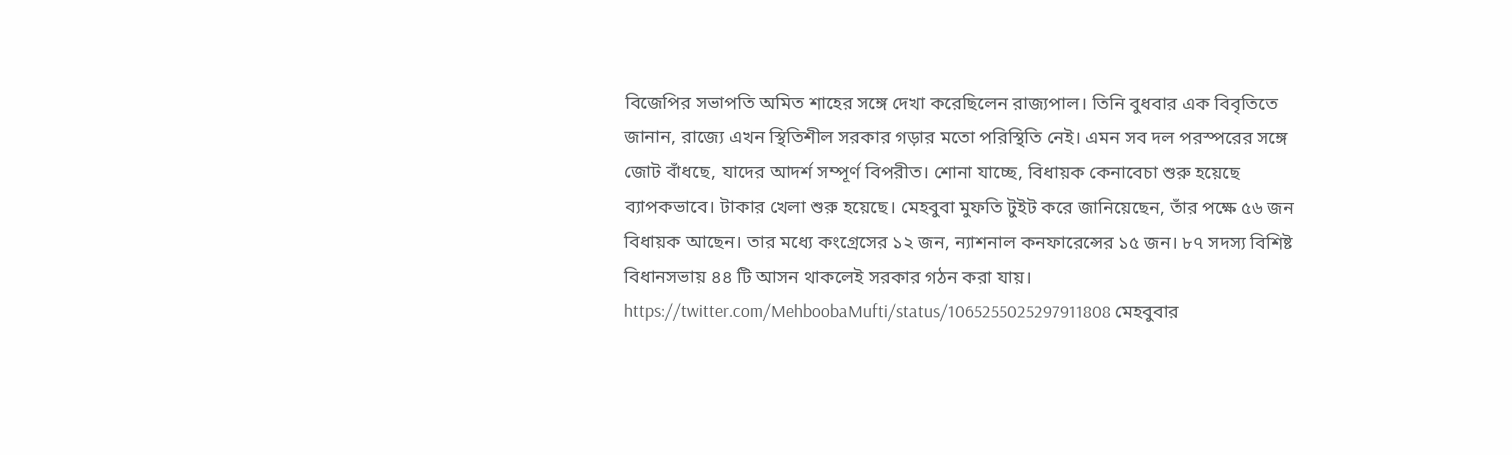বিজেপির সভাপতি অমিত শাহের সঙ্গে দেখা করেছিলেন রাজ্যপাল। তিনি বুধবার এক বিবৃতিতে জানান, রাজ্যে এখন স্থিতিশীল সরকার গড়ার মতো পরিস্থিতি নেই। এমন সব দল পরস্পরের সঙ্গে জোট বাঁধছে, যাদের আদর্শ সম্পূর্ণ বিপরীত। শোনা যাচ্ছে, বিধায়ক কেনাবেচা শুরু হয়েছে ব্যাপকভাবে। টাকার খেলা শুরু হয়েছে। মেহবুবা মুফতি টুইট করে জানিয়েছেন, তাঁর পক্ষে ৫৬ জন বিধায়ক আছেন। তার মধ্যে কংগ্রেসের ১২ জন, ন্যাশনাল কনফারেন্সের ১৫ জন। ৮৭ সদস্য বিশিষ্ট বিধানসভায় ৪৪ টি আসন থাকলেই সরকার গঠন করা যায়। https://twitter.com/MehboobaMufti/status/1065255025297911808 মেহবুবার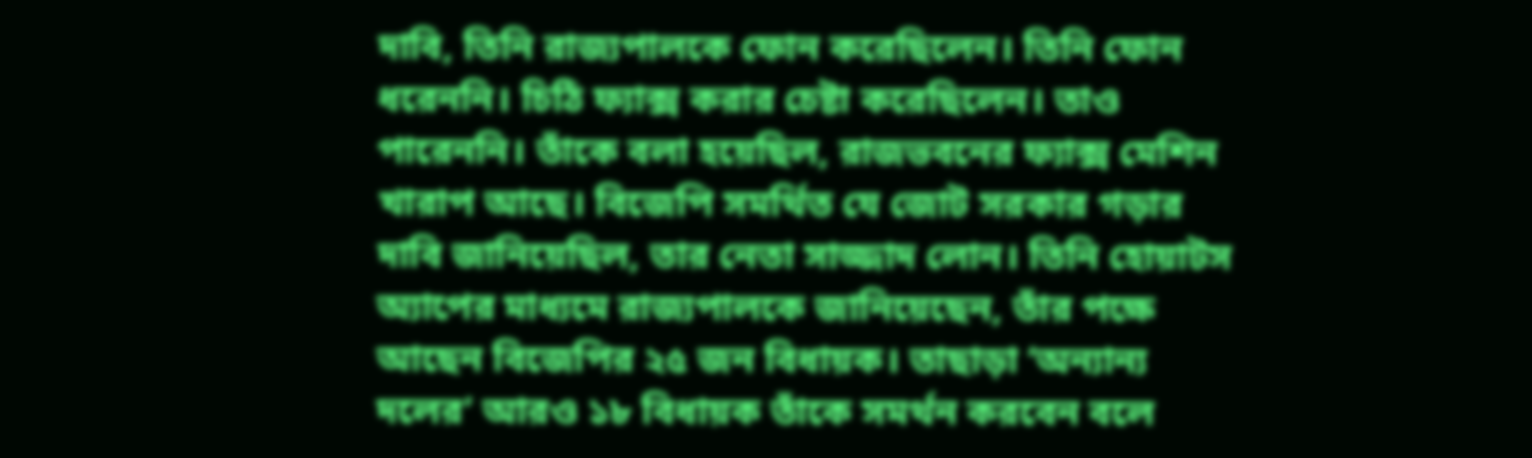দাবি, তিনি রাজ্যপালকে ফোন করেছিলেন। তিনি ফোন ধরেননি। চিঠি ফ্যাক্স করার চেষ্টা করেছিলেন। তাও পারেননি। তাঁকে বলা হয়েছিল, রাজভবনের ফ্যাক্স মেশিন খারাপ আছে। বিজেপি সমর্থিত যে জোট সরকার গড়ার দাবি জানিয়েছিল, তার নেতা সাজ্জাদ লোন। তিনি হোয়াটস অ্যাপের মাধ্যমে রাজ্যপালকে জানিয়েছেন, তাঁর পক্ষে আছেন বিজেপির ২৫ জন বিধায়ক। তাছাড়া ‘অন্যান্য দলের’ আরও ১৮ বিধায়ক তাঁকে সমর্থন করবেন বলে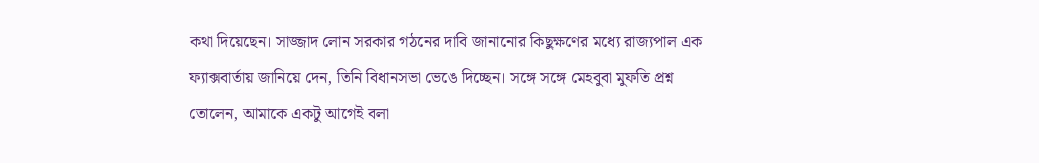কথা দিয়েছেন। সাজ্জাদ লোন সরকার গঠনের দাবি জানানোর কিছুক্ষণের মধ্যে রাজ্যপাল এক ফ্যাক্সবার্তায় জানিয়ে দেন, তিনি বিধানসভা ভেঙে দিচ্ছেন। সঙ্গে সঙ্গে মেহবুবা মুফতি প্রশ্ন তোলেন, আমাকে একটু আগেই বলা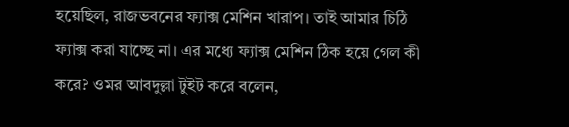হয়েছিল, রাজভবনের ফ্যাক্স মেশিন খারাপ। তাই আমার চিঠি ফ্যাক্স করা যাচ্ছে না। এর মধ্যে ফ্যাক্স মেশিন ঠিক হয়ে গেল কী করে? ওমর আবদুল্লা টুইট করে বলেন,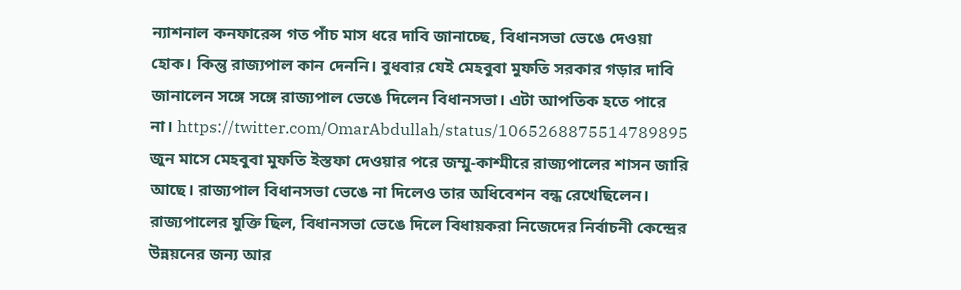ন্যাশনাল কনফারেন্স গত পাঁচ মাস ধরে দাবি জানাচ্ছে, বিধানসভা ভেঙে দেওয়া হোক। কিন্তু রাজ্যপাল কান দেননি। বুধবার যেই মেহবুবা মুফতি সরকার গড়ার দাবি জানালেন সঙ্গে সঙ্গে রাজ্যপাল ভেঙে দিলেন বিধানসভা। এটা আপতিক হতে পারে না। https://twitter.com/OmarAbdullah/status/1065268875514789895 জুন মাসে মেহবুবা মুফতি ইস্তফা দেওয়ার পরে জম্মু-কাশ্মীরে রাজ্যপালের শাসন জারি আছে। রাজ্যপাল বিধানসভা ভেঙে না দিলেও তার অধিবেশন বন্ধ রেখেছিলেন। রাজ্যপালের যুক্তি ছিল, বিধানসভা ভেঙে দিলে বিধায়করা নিজেদের নির্বাচনী কেন্দ্রের উন্নয়নের জন্য আর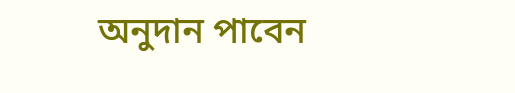অনুদান পাবেন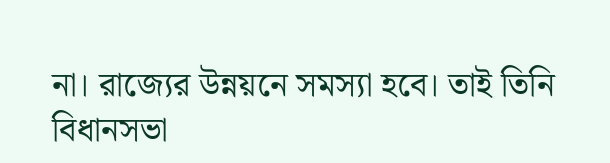না। রাজ্যের উন্নয়নে সমস্যা হবে। তাই তিনি বিধানসভা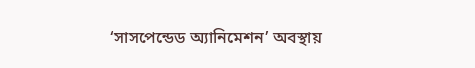‘সাসপেন্ডেড অ্যানিমেশন’ অবস্থায়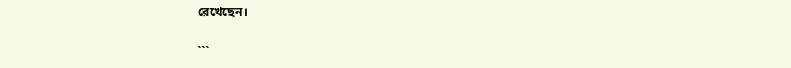রেখেছেন।

```